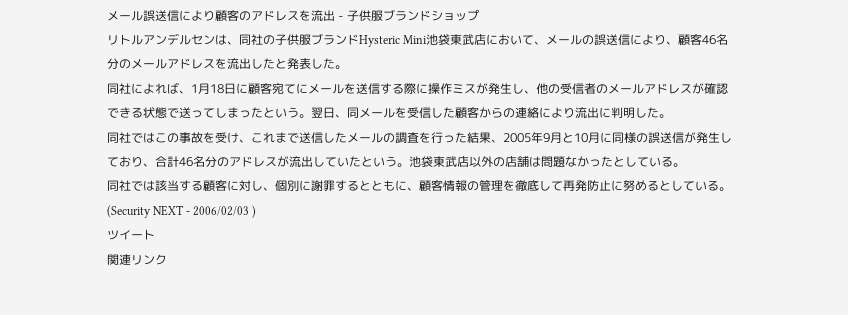メール誤送信により顧客のアドレスを流出 - 子供服ブランドショップ
リトルアンデルセンは、同社の子供服ブランドHysteric Mini池袋東武店において、メールの誤送信により、顧客46名分のメールアドレスを流出したと発表した。
同社によれば、1月18日に顧客宛てにメールを送信する際に操作ミスが発生し、他の受信者のメールアドレスが確認できる状態で送ってしまったという。翌日、同メールを受信した顧客からの連絡により流出に判明した。
同社ではこの事故を受け、これまで送信したメールの調査を行った結果、2005年9月と10月に同様の誤送信が発生しており、合計46名分のアドレスが流出していたという。池袋東武店以外の店舗は問題なかったとしている。
同社では該当する顧客に対し、個別に謝罪するとともに、顧客情報の管理を徹底して再発防止に努めるとしている。
(Security NEXT - 2006/02/03 )
ツイート
関連リンク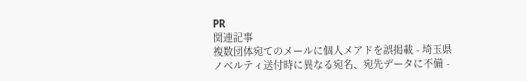PR
関連記事
複数団体宛てのメールに個人メアドを誤掲載 - 埼玉県
ノベルティ送付時に異なる宛名、宛先データに不備 -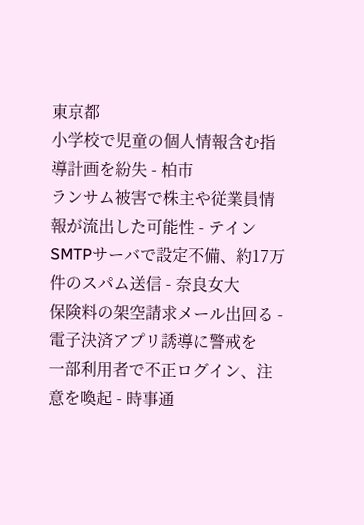東京都
小学校で児童の個人情報含む指導計画を紛失 - 柏市
ランサム被害で株主や従業員情報が流出した可能性 - テイン
SMTPサーバで設定不備、約17万件のスパム送信 - 奈良女大
保険料の架空請求メール出回る - 電子決済アプリ誘導に警戒を
一部利用者で不正ログイン、注意を喚起 - 時事通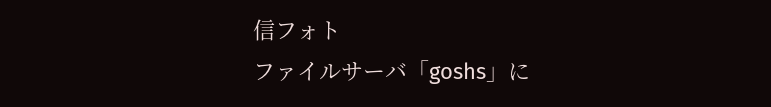信フォト
ファイルサーバ「goshs」に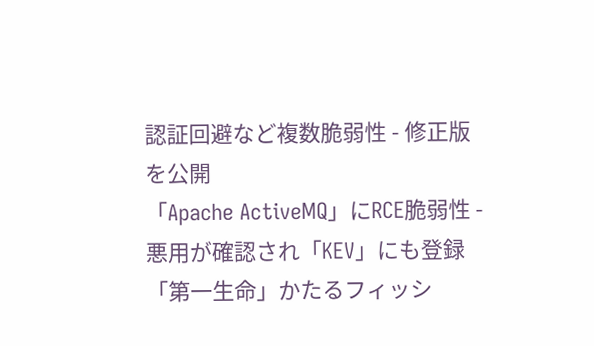認証回避など複数脆弱性 - 修正版を公開
「Apache ActiveMQ」にRCE脆弱性 - 悪用が確認され「KEV」にも登録
「第一生命」かたるフィッシ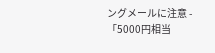ングメールに注意 - 「5000円相当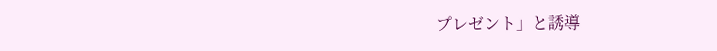プレゼント」と誘導